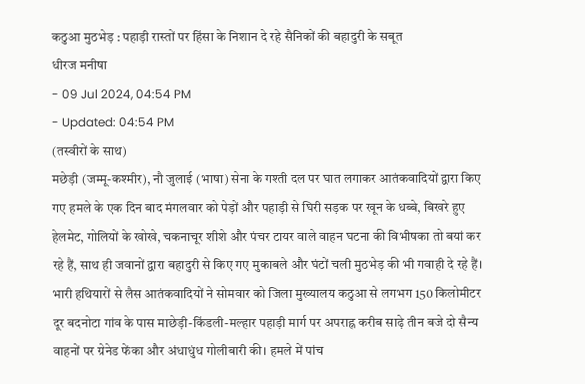कठुआ मुठभेड़ : पहाड़ी रास्तों पर हिंसा के निशान दे रहे सैनिकों की बहादुरी के सबूत
धीरज मनीषा
- 09 Jul 2024, 04:54 PM
- Updated: 04:54 PM
(तस्वीरों के साथ)
मछेड़ी (जम्मू-कश्मीर), नौ जुलाई (भाषा) सेना के गश्ती दल पर घात लगाकर आतंकवादियों द्वारा किए गए हमले के एक दिन बाद मंगलवार को पेड़ों और पहाड़ी से घिरी सड़क पर खून के धब्बे, बिखरे हुए हेलमेट, गोलियों के खोखे, चकनाचूर शीशे और पंचर टायर वाले वाहन घटना की विभीषका तो बयां कर रहे हैं, साथ ही जवानों द्वारा बहादुरी से किए गए मुकाबले और घंटों चली मुठभेड़ की भी गवाही दे रहे हैं।
भारी हथियारों से लैस आतंकवादियों ने सोमवार को जिला मुख्यालय कठुआ से लगभग 150 किलोमीटर दूर बदनोटा गांव के पास माछेड़ी-किंडली-मल्हार पहाड़ी मार्ग पर अपराह्न करीब साढ़े तीन बजे दो सैन्य वाहनों पर ग्रेनेड फेंका और अंधाधुंध गोलीबारी की। हमले में पांच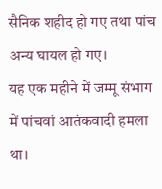सैनिक शहीद हो गए तथा पांच अन्य घायल हो गए।
यह एक महीने में जम्मू संभाग में पांचवां आतंकवादी हमला था।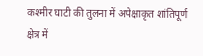कश्मीर घाटी की तुलना में अपेक्षाकृत शांतिपूर्ण क्षेत्र में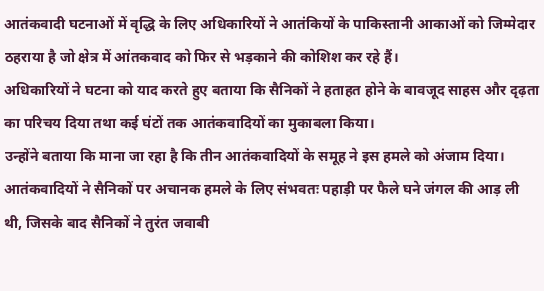आतंकवादी घटनाओं में वृद्धि के लिए अधिकारियों ने आतंकियों के पाकिस्तानी आकाओं को जिम्मेदार ठहराया है जो क्षेत्र में आंतकवाद को फिर से भड़काने की कोशिश कर रहे हैं।
अधिकारियों ने घटना को याद करते हुए बताया कि सैनिकों ने हताहत होने के बावजूद साहस और दृढ़ता का परिचय दिया तथा कई घंटों तक आतंकवादियों का मुकाबला किया।
उन्होंने बताया कि माना जा रहा है कि तीन आतंकवादियों के समूह ने इस हमले को अंजाम दिया। आतंकवादियों ने सैनिकों पर अचानक हमले के लिए संभवतः पहाड़ी पर फैले घने जंगल की आड़ ली थी, जिसके बाद सैनिकों ने तुरंत जवाबी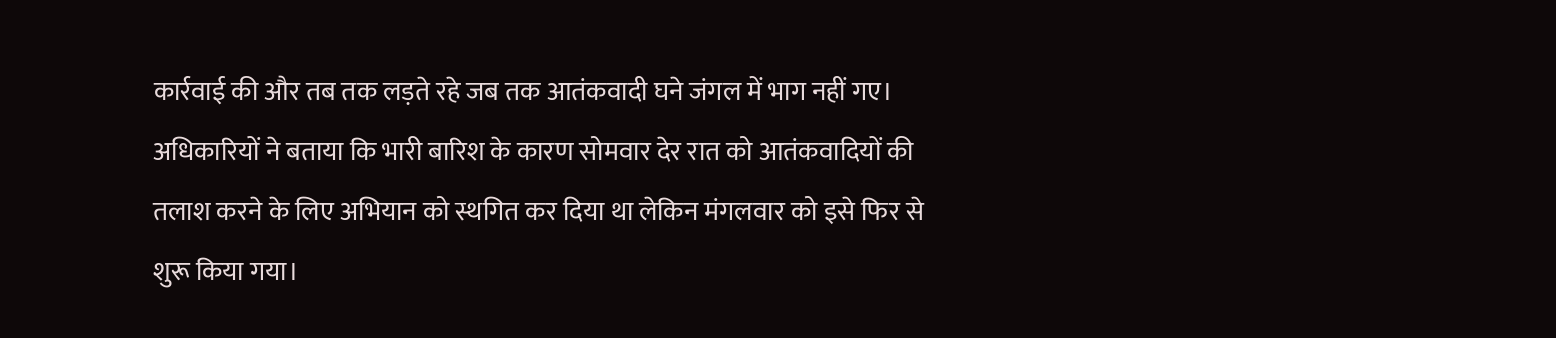कार्रवाई की और तब तक लड़ते रहे जब तक आतंकवादी घने जंगल में भाग नहीं गए।
अधिकारियों ने बताया कि भारी बारिश के कारण सोमवार देर रात को आतंकवादियों की तलाश करने के लिए अभियान को स्थगित कर दिया था लेकिन मंगलवार को इसे फिर से शुरू किया गया।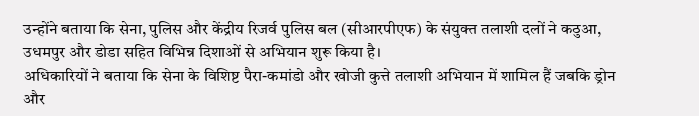उन्होंने बताया कि सेना, पुलिस और केंद्रीय रिजर्व पुलिस बल (सीआरपीएफ) के संयुक्त तलाशी दलों ने कठुआ, उधमपुर और डोडा सहित विभिन्न दिशाओं से अभियान शुरू किया है।
अधिकारियों ने बताया कि सेना के विशिष्ट पैरा-कमांडो और खोजी कुत्ते तलाशी अभियान में शामिल हैं जबकि ड्रोन और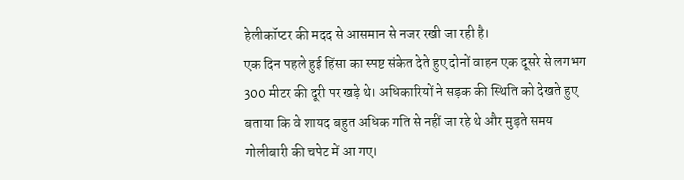हेलीकॉप्टर की मदद से आसमान से नजर रखी जा रही है।
एक दिन पहले हुई हिंसा का स्पष्ट संकेत देते हुए दोनों वाहन एक दूसरे से लगभग 300 मीटर की दूरी पर खड़े थे। अधिकारियों ने सड़क की स्थिति को देखते हुए बताया कि वे शायद बहुत अधिक गति से नहीं जा रहे थे और मुड़ते समय गोलीबारी की चपेट में आ गए।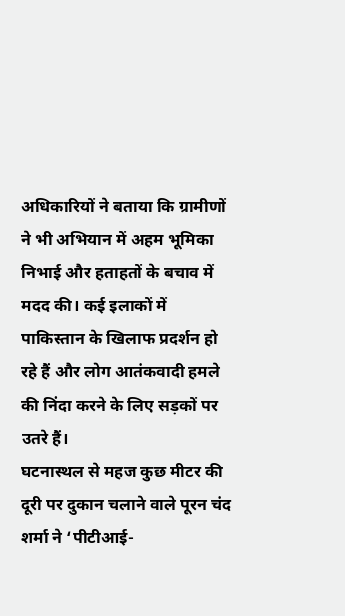अधिकारियों ने बताया कि ग्रामीणों ने भी अभियान में अहम भूमिका निभाई और हताहतों के बचाव में मदद की। कई इलाकों में पाकिस्तान के खिलाफ प्रदर्शन हो रहे हैं और लोग आतंकवादी हमले की निंदा करने के लिए सड़कों पर उतरे हैं।
घटनास्थल से महज कुछ मीटर की दूरी पर दुकान चलाने वाले पूरन चंद शर्मा ने ‘पीटीआई-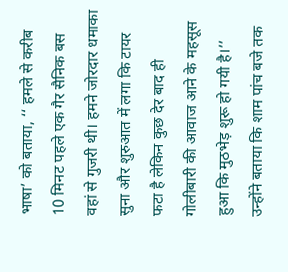भाषा’ को बताया, ‘‘ हमले से करीब 10 मिनट पहले एक गैर सैनिक बस वहां से गुजरी थी। हमने जोरदार धमाका सुना और शुरुआत में लगा कि टायर फटा है लेकिन कुछ देर बाद ही गोलीबारी की आवाज आने के महसूस हुआ कि मुठभेड़ शुरू हो गयी है।’’
उन्होंने बताया कि शाम पांच बजे तक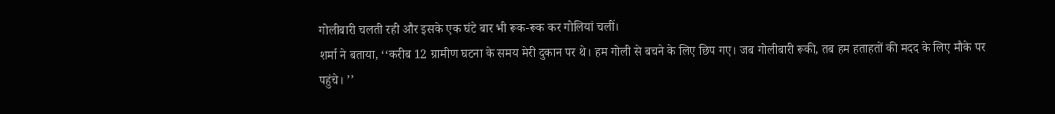गोलीबारी चलती रही और इसके एक घंटे बार भी रूक-रूक कर गोलियां चलीं।
शर्मा ने बताया, ‘‘करीब 12 ग्रामीण घटना के समय मेरी दुकान पर थे। हम गोली से बचने के लिए छिप गए। जब गोलीबारी रूकी, तब हम हताहतों की मदद के लिए मौके पर पहुंचे। ’’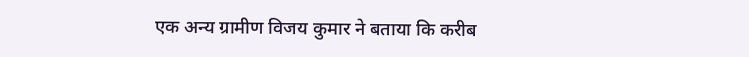एक अन्य ग्रामीण विजय कुमार ने बताया कि करीब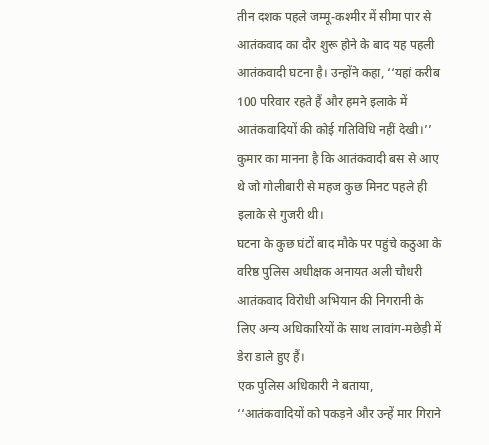तीन दशक पहले जम्मू-कश्मीर में सीमा पार से आतंकवाद का दौर शुरू होने के बाद यह पहली आतंकवादी घटना है। उन्होंने कहा, ‘‘यहां करीब 100 परिवार रहते हैं और हमने इलाके में आतंकवादियों की कोई गतिविधि नहीं देखी।’’
कुमार का मानना है कि आतंकवादी बस से आए थे जो गोलीबारी से महज कुछ मिनट पहले ही इलाके से गुजरी थी।
घटना के कुछ घंटों बाद मौके पर पहुंचे कठुआ के वरिष्ठ पुलिस अधीक्षक अनायत अली चौधरी आतंकवाद विरोधी अभियान की निगरानी के लिए अन्य अधिकारियों के साथ लावांग-मछेड़ी में डेरा डाले हुए हैं।
एक पुलिस अधिकारी ने बताया, ‘‘आतंकवादियों को पकड़ने और उन्हें मार गिराने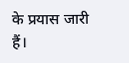के प्रयास जारी हैं।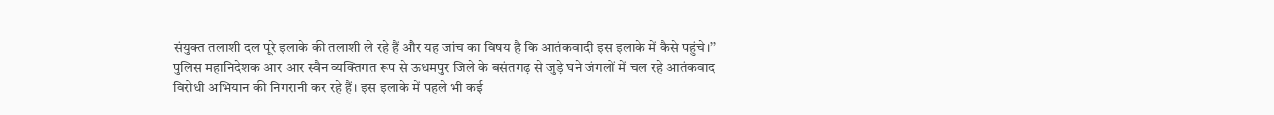संयुक्त तलाशी दल पूरे इलाके की तलाशी ले रहे हैं और यह जांच का विषय है कि आतंकवादी इस इलाके में कैसे पहुंचे।’’
पुलिस महानिदेशक आर आर स्वैन व्यक्तिगत रूप से ऊधमपुर जिले के बसंतगढ़ से जुड़े घने जंगलों में चल रहे आतंकवाद विरोधी अभियान की निगरानी कर रहे हैं। इस इलाके में पहले भी कई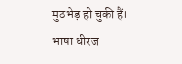मुठभेड़ हो चुकी हैं।
भाषा धीरज